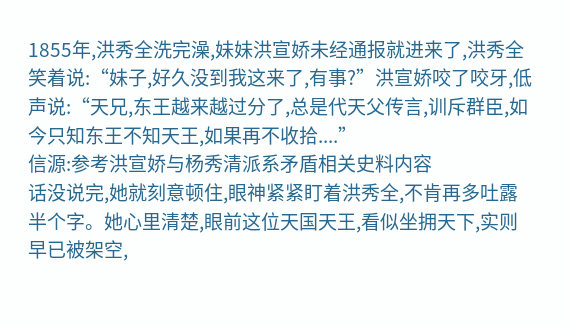1855年,洪秀全洗完澡,妹妹洪宣娇未经通报就进来了,洪秀全笑着说:“妹子,好久没到我这来了,有事?”洪宣娇咬了咬牙,低声说:“天兄,东王越来越过分了,总是代天父传言,训斥群臣,如今只知东王不知天王,如果再不收拾....”
信源:参考洪宣娇与杨秀清派系矛盾相关史料内容
话没说完,她就刻意顿住,眼神紧紧盯着洪秀全,不肯再多吐露半个字。她心里清楚,眼前这位天国天王,看似坐拥天下,实则早已被架空,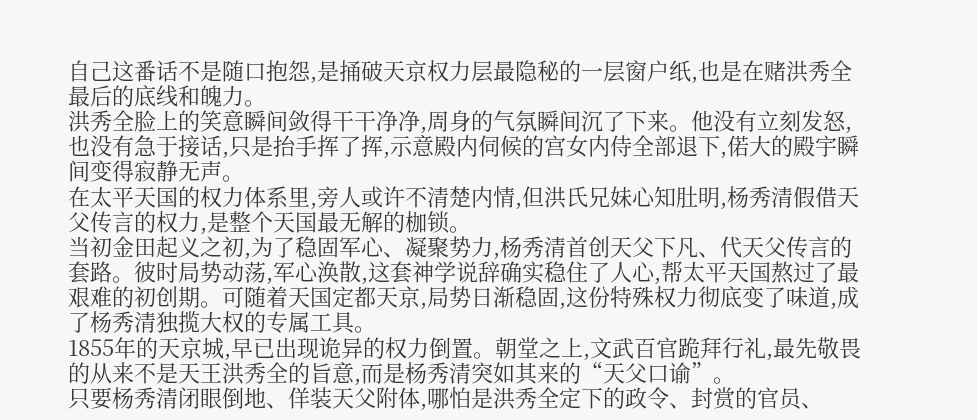自己这番话不是随口抱怨,是捅破天京权力层最隐秘的一层窗户纸,也是在赌洪秀全最后的底线和魄力。
洪秀全脸上的笑意瞬间敛得干干净净,周身的气氛瞬间沉了下来。他没有立刻发怒,也没有急于接话,只是抬手挥了挥,示意殿内伺候的宫女内侍全部退下,偌大的殿宇瞬间变得寂静无声。
在太平天国的权力体系里,旁人或许不清楚内情,但洪氏兄妹心知肚明,杨秀清假借天父传言的权力,是整个天国最无解的枷锁。
当初金田起义之初,为了稳固军心、凝聚势力,杨秀清首创天父下凡、代天父传言的套路。彼时局势动荡,军心涣散,这套神学说辞确实稳住了人心,帮太平天国熬过了最艰难的初创期。可随着天国定都天京,局势日渐稳固,这份特殊权力彻底变了味道,成了杨秀清独揽大权的专属工具。
1855年的天京城,早已出现诡异的权力倒置。朝堂之上,文武百官跪拜行礼,最先敬畏的从来不是天王洪秀全的旨意,而是杨秀清突如其来的“天父口谕”。
只要杨秀清闭眼倒地、佯装天父附体,哪怕是洪秀全定下的政令、封赏的官员、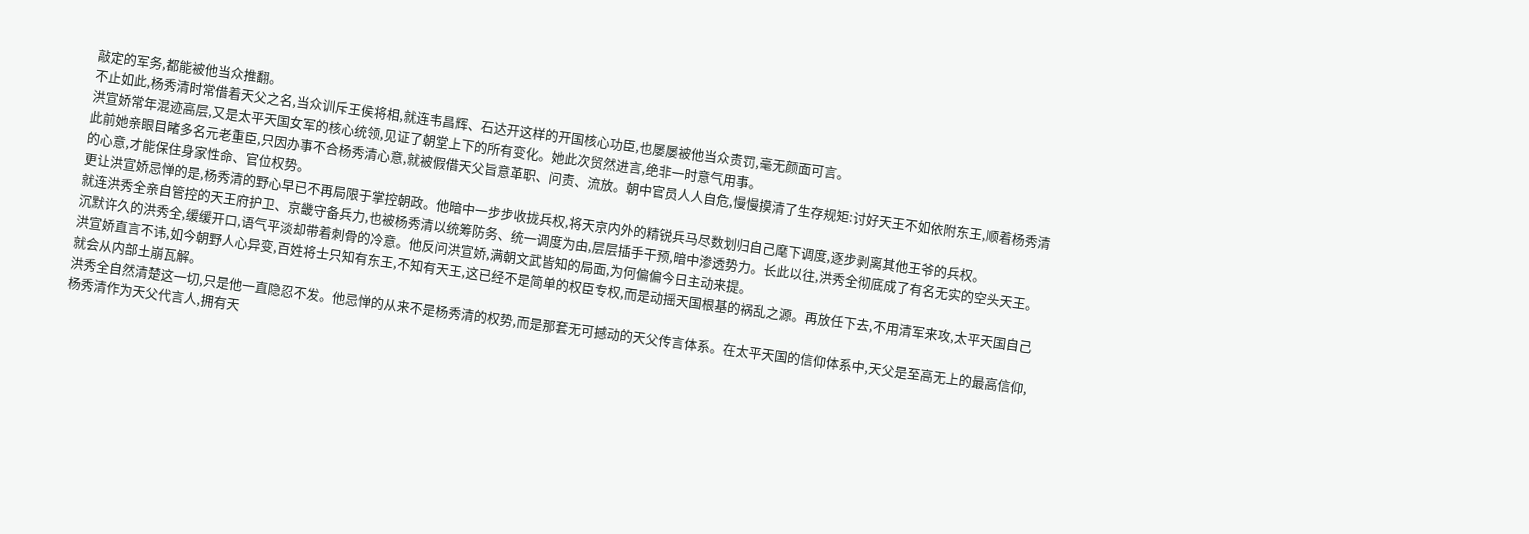敲定的军务,都能被他当众推翻。
不止如此,杨秀清时常借着天父之名,当众训斥王侯将相,就连韦昌辉、石达开这样的开国核心功臣,也屡屡被他当众责罚,毫无颜面可言。
洪宣娇常年混迹高层,又是太平天国女军的核心统领,见证了朝堂上下的所有变化。她此次贸然进言,绝非一时意气用事。
此前她亲眼目睹多名元老重臣,只因办事不合杨秀清心意,就被假借天父旨意革职、问责、流放。朝中官员人人自危,慢慢摸清了生存规矩:讨好天王不如依附东王,顺着杨秀清的心意,才能保住身家性命、官位权势。
更让洪宣娇忌惮的是,杨秀清的野心早已不再局限于掌控朝政。他暗中一步步收拢兵权,将天京内外的精锐兵马尽数划归自己麾下调度,逐步剥离其他王爷的兵权。
就连洪秀全亲自管控的天王府护卫、京畿守备兵力,也被杨秀清以统筹防务、统一调度为由,层层插手干预,暗中渗透势力。长此以往,洪秀全彻底成了有名无实的空头天王。
沉默许久的洪秀全,缓缓开口,语气平淡却带着刺骨的冷意。他反问洪宣娇,满朝文武皆知的局面,为何偏偏今日主动来提。
洪宣娇直言不讳,如今朝野人心异变,百姓将士只知有东王,不知有天王,这已经不是简单的权臣专权,而是动摇天国根基的祸乱之源。再放任下去,不用清军来攻,太平天国自己就会从内部土崩瓦解。
洪秀全自然清楚这一切,只是他一直隐忍不发。他忌惮的从来不是杨秀清的权势,而是那套无可撼动的天父传言体系。在太平天国的信仰体系中,天父是至高无上的最高信仰,杨秀清作为天父代言人,拥有天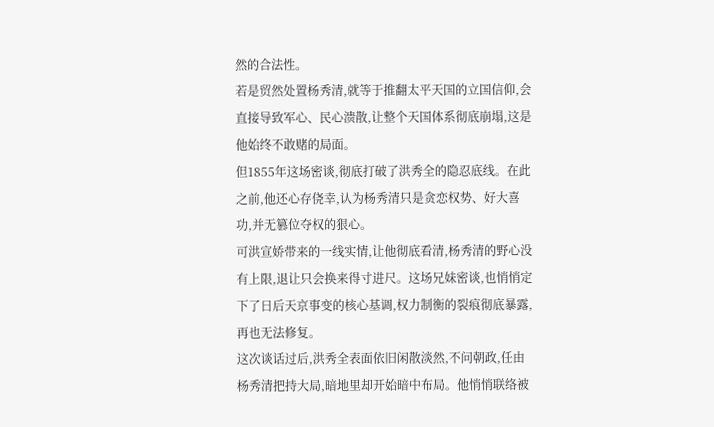然的合法性。
若是贸然处置杨秀清,就等于推翻太平天国的立国信仰,会直接导致军心、民心溃散,让整个天国体系彻底崩塌,这是他始终不敢赌的局面。
但1855年这场密谈,彻底打破了洪秀全的隐忍底线。在此之前,他还心存侥幸,认为杨秀清只是贪恋权势、好大喜功,并无篡位夺权的狠心。
可洪宣娇带来的一线实情,让他彻底看清,杨秀清的野心没有上限,退让只会换来得寸进尺。这场兄妹密谈,也悄悄定下了日后天京事变的核心基调,权力制衡的裂痕彻底暴露,再也无法修复。
这次谈话过后,洪秀全表面依旧闲散淡然,不问朝政,任由杨秀清把持大局,暗地里却开始暗中布局。他悄悄联络被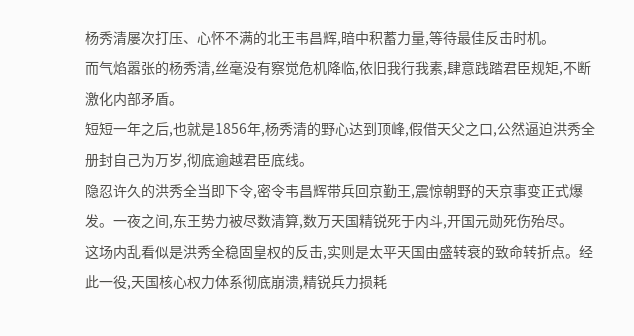杨秀清屡次打压、心怀不满的北王韦昌辉,暗中积蓄力量,等待最佳反击时机。
而气焰嚣张的杨秀清,丝毫没有察觉危机降临,依旧我行我素,肆意践踏君臣规矩,不断激化内部矛盾。
短短一年之后,也就是1856年,杨秀清的野心达到顶峰,假借天父之口,公然逼迫洪秀全册封自己为万岁,彻底逾越君臣底线。
隐忍许久的洪秀全当即下令,密令韦昌辉带兵回京勤王,震惊朝野的天京事变正式爆发。一夜之间,东王势力被尽数清算,数万天国精锐死于内斗,开国元勋死伤殆尽。
这场内乱看似是洪秀全稳固皇权的反击,实则是太平天国由盛转衰的致命转折点。经此一役,天国核心权力体系彻底崩溃,精锐兵力损耗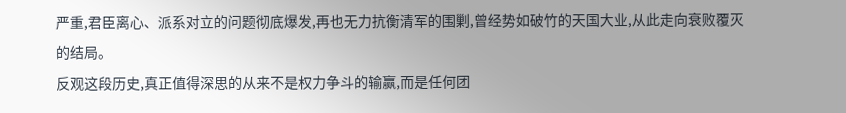严重,君臣离心、派系对立的问题彻底爆发,再也无力抗衡清军的围剿,曾经势如破竹的天国大业,从此走向衰败覆灭的结局。
反观这段历史,真正值得深思的从来不是权力争斗的输赢,而是任何团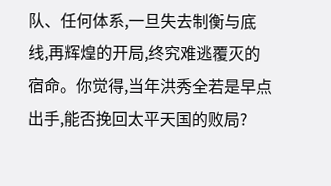队、任何体系,一旦失去制衡与底线,再辉煌的开局,终究难逃覆灭的宿命。你觉得,当年洪秀全若是早点出手,能否挽回太平天国的败局?